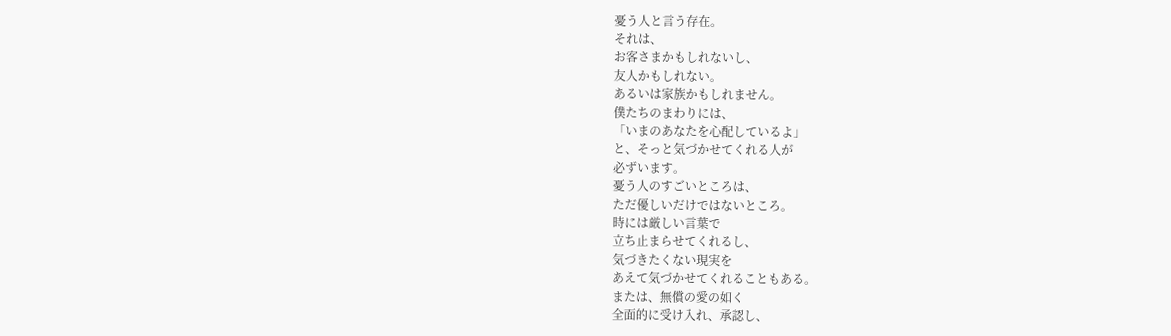憂う人と言う存在。
それは、
お客さまかもしれないし、
友人かもしれない。
あるいは家族かもしれません。
僕たちのまわりには、
「いまのあなたを心配しているよ」
と、そっと気づかせてくれる人が
必ずいます。
憂う人のすごいところは、
ただ優しいだけではないところ。
時には厳しい言葉で
立ち止まらせてくれるし、
気づきたくない現実を
あえて気づかせてくれることもある。
または、無償の愛の如く
全面的に受け入れ、承認し、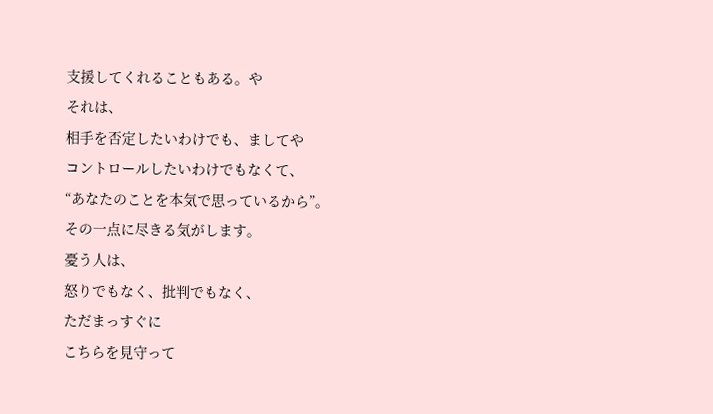支援してくれることもある。や
それは、
相手を否定したいわけでも、ましてや
コントロールしたいわけでもなくて、
“あなたのことを本気で思っているから”。
その一点に尽きる気がします。
憂う人は、
怒りでもなく、批判でもなく、
ただまっすぐに
こちらを見守って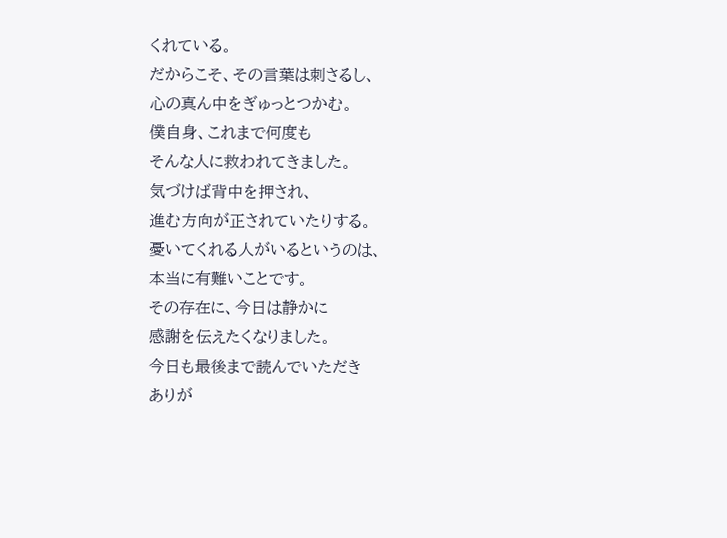くれている。
だからこそ、その言葉は刺さるし、
心の真ん中をぎゅっとつかむ。
僕自身、これまで何度も
そんな人に救われてきました。
気づけば背中を押され、
進む方向が正されていたりする。
憂いてくれる人がいるというのは、
本当に有難いことです。
その存在に、今日は静かに
感謝を伝えたくなりました。
今日も最後まで読んでいただき
ありが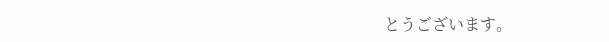とうございます。